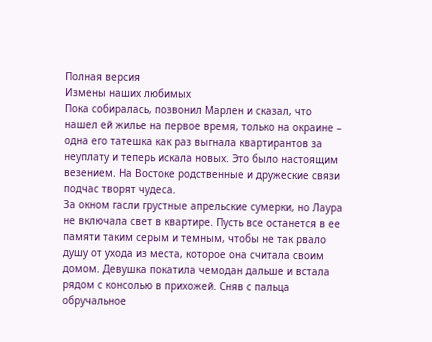Полная версия
Измены наших любимых
Пока собиралась, позвонил Марлен и сказал, что нашел ей жилье на первое время, только на окраине – одна его татешка как раз выгнала квартирантов за неуплату и теперь искала новых. Это было настоящим везением. На Востоке родственные и дружеские связи подчас творят чудеса.
За окном гасли грустные апрельские сумерки, но Лаура не включала свет в квартире. Пусть все останется в ее памяти таким серым и темным, чтобы не так рвало душу от ухода из места, которое она считала своим домом. Девушка покатила чемодан дальше и встала рядом с консолью в прихожей. Сняв с пальца обручальное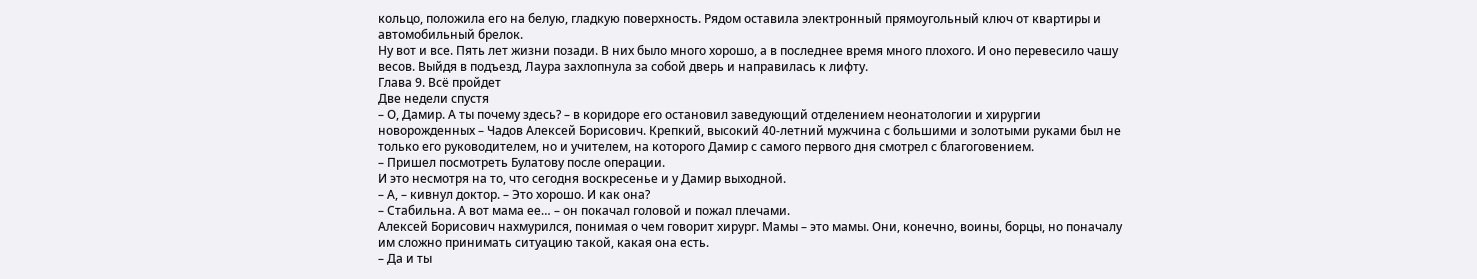кольцо, положила его на белую, гладкую поверхность. Рядом оставила электронный прямоугольный ключ от квартиры и автомобильный брелок.
Ну вот и все. Пять лет жизни позади. В них было много хорошо, а в последнее время много плохого. И оно перевесило чашу весов. Выйдя в подъезд, Лаура захлопнула за собой дверь и направилась к лифту.
Глава 9. Всё пройдет
Две недели спустя
– О, Дамир. А ты почему здесь? – в коридоре его остановил заведующий отделением неонатологии и хирургии новорожденных – Чадов Алексей Борисович. Крепкий, высокий 40-летний мужчина с большими и золотыми руками был не только его руководителем, но и учителем, на которого Дамир с самого первого дня смотрел с благоговением.
– Пришел посмотреть Булатову после операции.
И это несмотря на то, что сегодня воскресенье и у Дамир выходной.
– А, – кивнул доктор. – Это хорошо. И как она?
– Стабильна. А вот мама ее… – он покачал головой и пожал плечами.
Алексей Борисович нахмурился, понимая о чем говорит хирург. Мамы – это мамы. Они, конечно, воины, борцы, но поначалу им сложно принимать ситуацию такой, какая она есть.
– Да и ты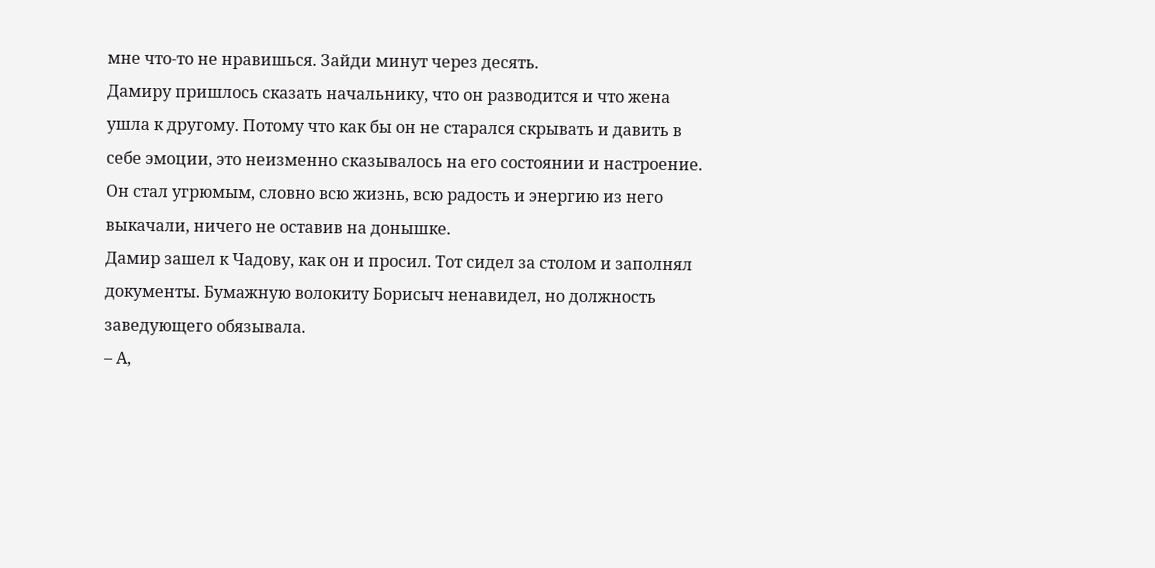мне что-то не нравишься. Зайди минут через десять.
Дамиру пришлось сказать начальнику, что он разводится и что жена ушла к другому. Потому что как бы он не старался скрывать и давить в себе эмоции, это неизменно сказывалось на его состоянии и настроение. Он стал угрюмым, словно всю жизнь, всю радость и энергию из него выкачали, ничего не оставив на донышке.
Дамир зашел к Чадову, как он и просил. Тот сидел за столом и заполнял документы. Бумажную волокиту Борисыч ненавидел, но должность заведующего обязывала.
– А,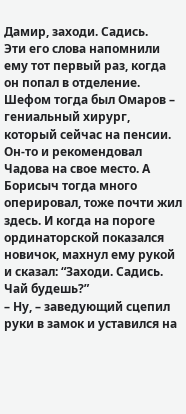Дамир, заходи. Садись.
Эти его слова напомнили ему тот первый раз, когда он попал в отделение. Шефом тогда был Омаров – гениальный хирург, который сейчас на пенсии. Он-то и рекомендовал Чадова на свое место. А Борисыч тогда много оперировал, тоже почти жил здесь. И когда на пороге ординаторской показался новичок, махнул ему рукой и сказал: “Заходи. Садись. Чай будешь?”
– Ну, – заведующий сцепил руки в замок и уставился на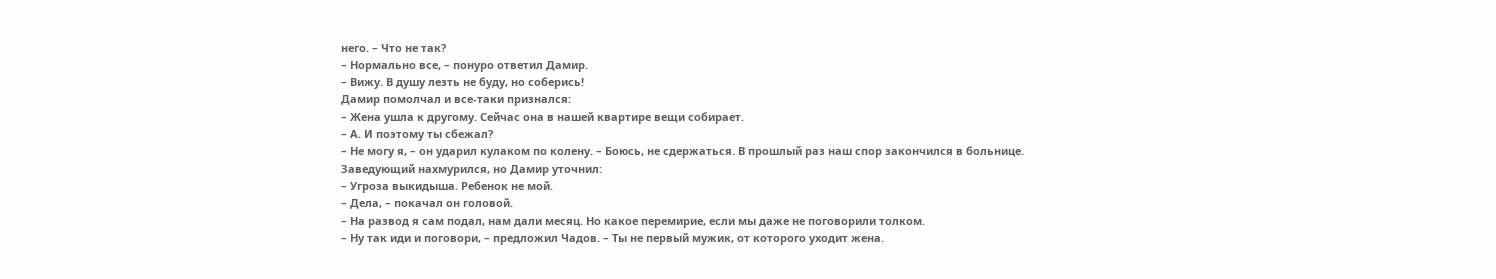него. – Что не так?
– Нормально все, – понуро ответил Дамир.
– Вижу. В душу лезть не буду, но соберись!
Дамир помолчал и все-таки признался:
– Жена ушла к другому. Сейчас она в нашей квартире вещи собирает.
– А. И поэтому ты сбежал?
– Не могу я, – он ударил кулаком по колену. – Боюсь, не сдержаться. В прошлый раз наш спор закончился в больнице.
Заведующий нахмурился, но Дамир уточнил:
– Угроза выкидыша. Ребенок не мой.
– Дела, – покачал он головой.
– На развод я сам подал, нам дали месяц. Но какое перемирие, если мы даже не поговорили толком.
– Ну так иди и поговори, – предложил Чадов. – Ты не первый мужик, от которого уходит жена.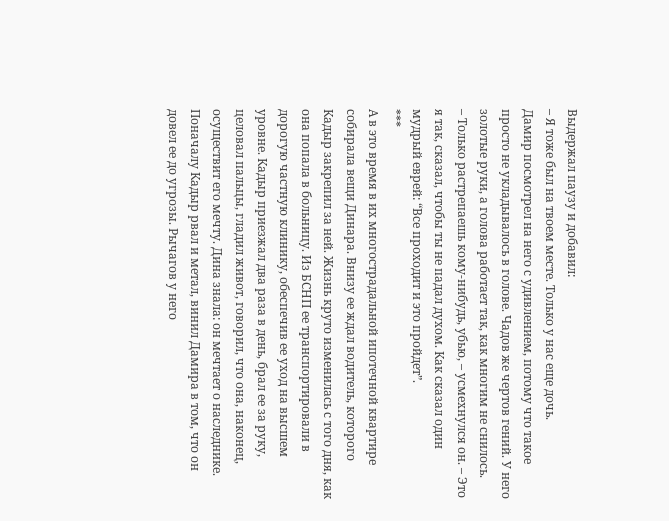Выдержал паузу и добавил:
– Я тоже был на твоем месте. Только у нас еще дочь.
Дамир посмотрел на него с удивлением, потому что такое просто не укладывалось в голове. Чадов же чертов гений. У него золотые руки, а голова работает так, как многим не снилось.
– Только растрепаешь кому-нибудь, убью, – усмехнулся он. – Это я так, сказал, чтобы ты не падал духом. Как сказал один мудрый еврей: “Все проходит и это пройдет”.
***
А в это время в их многострадальной ипотечной квартире собирала вещи Динара. Внизу ее ждал водитель, которого Кадыр закрепил за ней. Жизнь круто изменилась с того дня, как она попала в больницу. Из БСНП ее транспортировали в дорогую частную клинику, обеспечив ее уход на высшем уровне. Кадыр приезжал два раза в день, брал ее за руку, целовал пальцы, гладил живот, говорил, что она, наконец, осуществит его мечту. Дина знала: он мечтает о наследнике.
Поначалу Кадыр рвал и метал, винил Дамира в том, что он довел ее до угрозы. Рычагов у него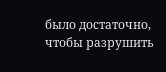было достаточно, чтобы разрушить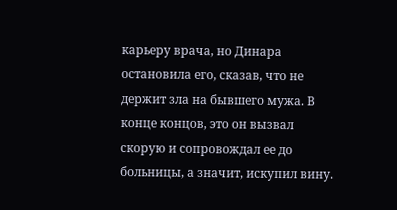карьеру врача, но Динара остановила его, сказав, что не держит зла на бывшего мужа. В конце концов, это он вызвал скорую и сопровождал ее до больницы, а значит, искупил вину.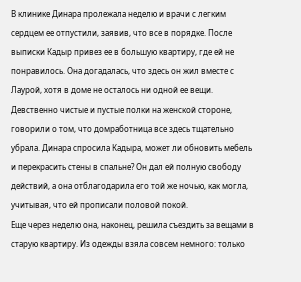В клинике Динара пролежала неделю и врачи с легким сердцем ее отпустили, заявив, что все в порядке. После выписки Кадыр привез ее в большую квартиру, где ей не понравилось. Она догадалась, что здесь он жил вместе с Лаурой, хотя в доме не осталось ни одной ее вещи. Девственно чистые и пустые полки на женской стороне, говорили о том, что домработница все здесь тщательно убрала. Динара спросила Кадыра, может ли обновить мебель и перекрасить стены в спальне? Он дал ей полную свободу действий, а она отблагодарила его той же ночью, как могла, учитывая, что ей прописали половой покой.
Еще через неделю она, наконец, решила съездить за вещами в старую квартиру. Из одежды взяла совсем немного: только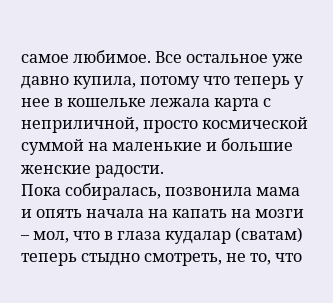самое любимое. Все остальное уже давно купила, потому что теперь у нее в кошельке лежала карта с неприличной, просто космической суммой на маленькие и большие женские радости.
Пока собиралась, позвонила мама и опять начала на капать на мозги – мол, что в глаза кудалар (сватам) теперь стыдно смотреть, не то, что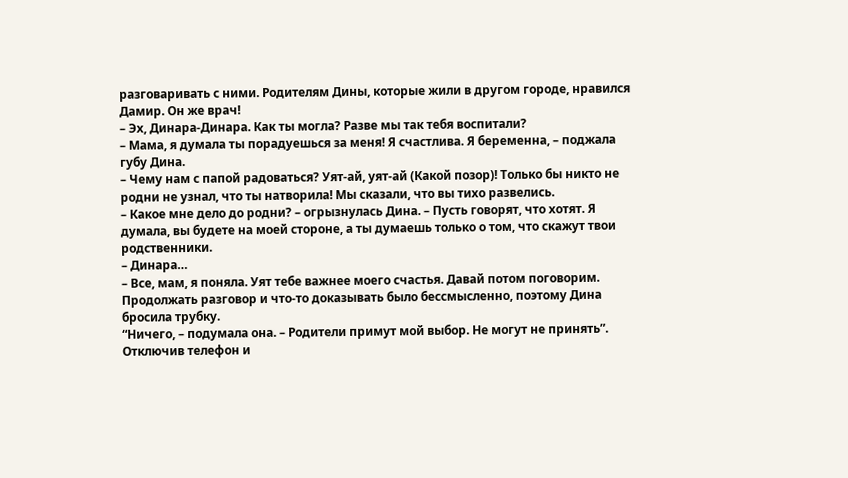разговаривать с ними. Родителям Дины, которые жили в другом городе, нравился Дамир. Он же врач!
– Эх, Динара-Динара. Как ты могла? Разве мы так тебя воспитали?
– Мама, я думала ты порадуешься за меня! Я счастлива. Я беременна, – поджала губу Дина.
– Чему нам с папой радоваться? Уят-ай, уят-ай (Какой позор)! Только бы никто не родни не узнал, что ты натворила! Мы сказали, что вы тихо развелись.
– Какое мне дело до родни? – огрызнулась Дина. – Пусть говорят, что хотят. Я думала, вы будете на моей стороне, а ты думаешь только о том, что скажут твои родственники.
– Динара…
– Все, мам, я поняла. Уят тебе важнее моего счастья. Давай потом поговорим.
Продолжать разговор и что-то доказывать было бессмысленно, поэтому Дина бросила трубку.
“Ничего, – подумала она. – Родители примут мой выбор. Не могут не принять”.
Отключив телефон и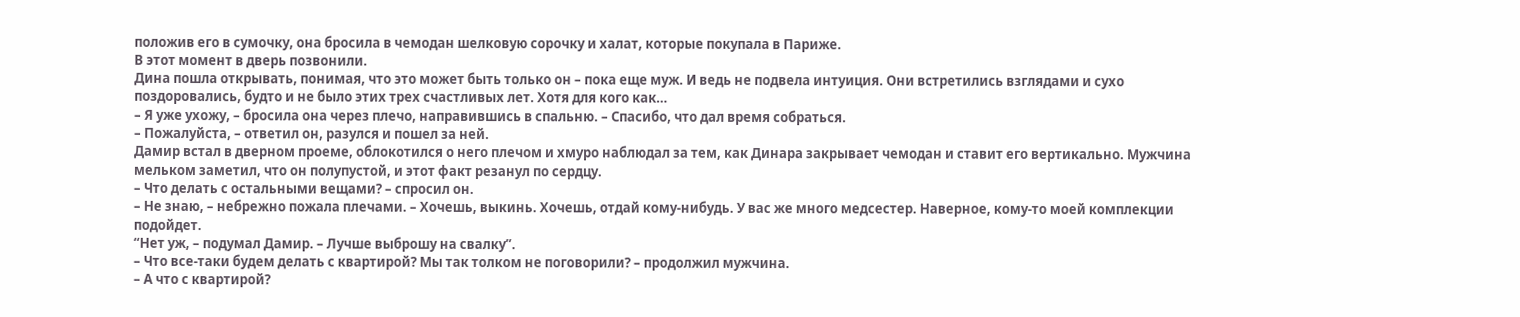положив его в сумочку, она бросила в чемодан шелковую сорочку и халат, которые покупала в Париже.
В этот момент в дверь позвонили.
Дина пошла открывать, понимая, что это может быть только он – пока еще муж. И ведь не подвела интуиция. Они встретились взглядами и сухо поздоровались, будто и не было этих трех счастливых лет. Хотя для кого как…
– Я уже ухожу, – бросила она через плечо, направившись в спальню. – Спасибо, что дал время собраться.
– Пожалуйста, – ответил он, разулся и пошел за ней.
Дамир встал в дверном проеме, облокотился о него плечом и хмуро наблюдал за тем, как Динара закрывает чемодан и ставит его вертикально. Мужчина мельком заметил, что он полупустой, и этот факт резанул по сердцу.
– Что делать с остальными вещами? – спросил он.
– Не знаю, – небрежно пожала плечами. – Хочешь, выкинь. Хочешь, отдай кому-нибудь. У вас же много медсестер. Наверное, кому-то моей комплекции подойдет.
“Нет уж, – подумал Дамир. – Лучше выброшу на свалку”.
– Что все-таки будем делать с квартирой? Мы так толком не поговорили? – продолжил мужчина.
– А что с квартирой?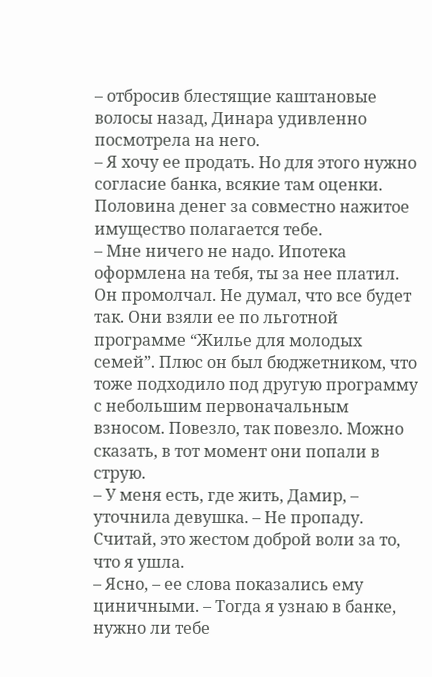– отбросив блестящие каштановые волосы назад, Динара удивленно посмотрела на него.
– Я хочу ее продать. Но для этого нужно согласие банка, всякие там оценки. Половина денег за совместно нажитое имущество полагается тебе.
– Мне ничего не надо. Ипотека оформлена на тебя, ты за нее платил.
Он промолчал. Не думал, что все будет так. Они взяли ее по льготной программе “Жилье для молодых семей”. Плюс он был бюджетником, что тоже подходило под другую программу с небольшим первоначальным взносом. Повезло, так повезло. Можно сказать, в тот момент они попали в струю.
– У меня есть, где жить, Дамир, – уточнила девушка. – Не пропаду. Считай, это жестом доброй воли за то, что я ушла.
– Ясно, – ее слова показались ему циничными. – Тогда я узнаю в банке, нужно ли тебе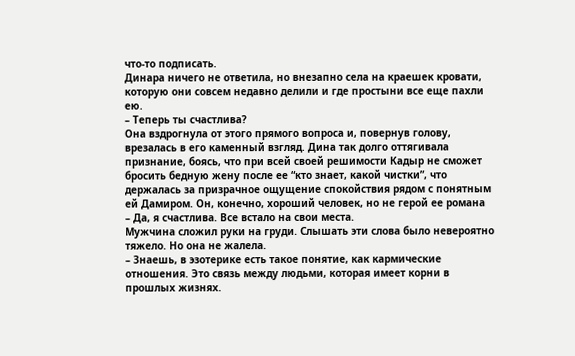что-то подписать.
Динара ничего не ответила, но внезапно села на краешек кровати, которую они совсем недавно делили и где простыни все еще пахли ею.
– Теперь ты счастлива?
Она вздрогнула от этого прямого вопроса и, повернув голову, врезалась в его каменный взгляд. Дина так долго оттягивала признание, боясь, что при всей своей решимости Кадыр не сможет бросить бедную жену после ее “кто знает, какой чистки”, что держалась за призрачное ощущение спокойствия рядом с понятным ей Дамиром. Он, конечно, хороший человек, но не герой ее романа
– Да, я счастлива. Все встало на свои места.
Мужчина сложил руки на груди. Слышать эти слова было невероятно тяжело. Но она не жалела.
– Знаешь, в эзотерике есть такое понятие, как кармические отношения. Это связь между людьми, которая имеет корни в прошлых жизнях.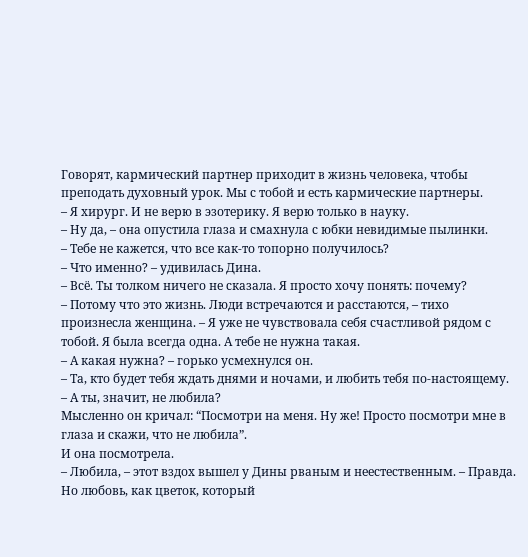Говорят, кармический партнер приходит в жизнь человека, чтобы преподать духовный урок. Мы с тобой и есть кармические партнеры.
– Я хирург. И не верю в эзотерику. Я верю только в науку.
– Ну да, – она опустила глаза и смахнула с юбки невидимые пылинки.
– Тебе не кажется, что все как-то топорно получилось?
– Что именно? – удивилась Дина.
– Всё. Ты толком ничего не сказала. Я просто хочу понять: почему?
– Потому что это жизнь. Люди встречаются и расстаются, – тихо произнесла женщина. – Я уже не чувствовала себя счастливой рядом с тобой. Я была всегда одна. А тебе не нужна такая.
– А какая нужна? – горько усмехнулся он.
– Та, кто будет тебя ждать днями и ночами, и любить тебя по-настоящему.
– А ты, значит, не любила?
Мысленно он кричал: “Посмотри на меня. Ну же! Просто посмотри мне в глаза и скажи, что не любила”.
И она посмотрела.
– Любила, – этот вздох вышел у Дины рваным и неестественным. – Правда. Но любовь, как цветок, который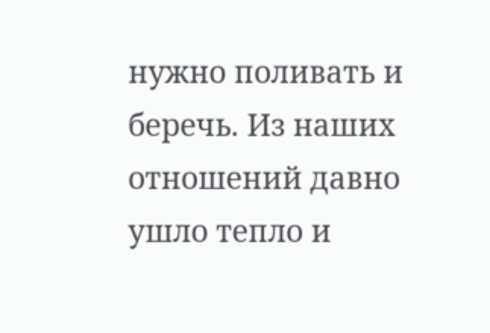нужно поливать и беречь. Из наших отношений давно ушло тепло и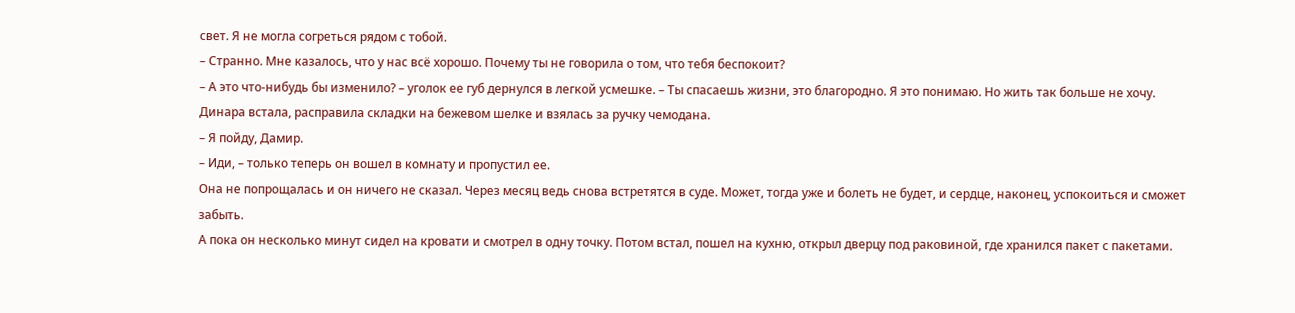свет. Я не могла согреться рядом с тобой.
– Странно. Мне казалось, что у нас всё хорошо. Почему ты не говорила о том, что тебя беспокоит?
– А это что-нибудь бы изменило? – уголок ее губ дернулся в легкой усмешке. – Ты спасаешь жизни, это благородно. Я это понимаю. Но жить так больше не хочу.
Динара встала, расправила складки на бежевом шелке и взялась за ручку чемодана.
– Я пойду, Дамир.
– Иди, – только теперь он вошел в комнату и пропустил ее.
Она не попрощалась и он ничего не сказал. Через месяц ведь снова встретятся в суде. Может, тогда уже и болеть не будет, и сердце, наконец, успокоиться и сможет забыть.
А пока он несколько минут сидел на кровати и смотрел в одну точку. Потом встал, пошел на кухню, открыл дверцу под раковиной, где хранился пакет с пакетами.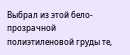Выбрал из этой бело-прозрачной полиэтиленовой груды те,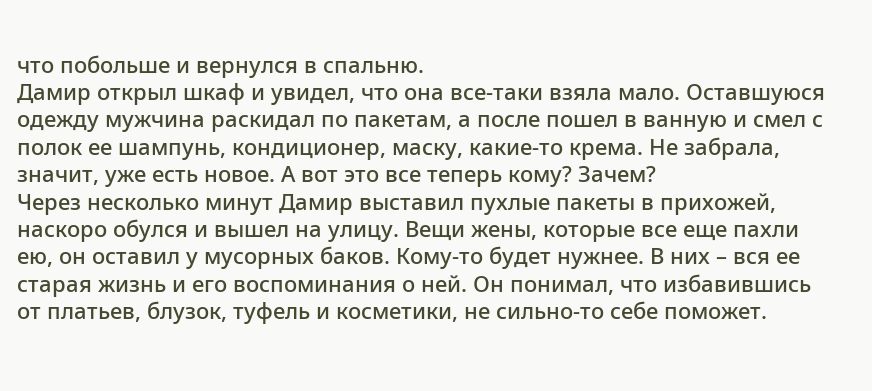что побольше и вернулся в спальню.
Дамир открыл шкаф и увидел, что она все-таки взяла мало. Оставшуюся одежду мужчина раскидал по пакетам, а после пошел в ванную и смел с полок ее шампунь, кондиционер, маску, какие-то крема. Не забрала, значит, уже есть новое. А вот это все теперь кому? Зачем?
Через несколько минут Дамир выставил пухлые пакеты в прихожей, наскоро обулся и вышел на улицу. Вещи жены, которые все еще пахли ею, он оставил у мусорных баков. Кому-то будет нужнее. В них – вся ее старая жизнь и его воспоминания о ней. Он понимал, что избавившись от платьев, блузок, туфель и косметики, не сильно-то себе поможет.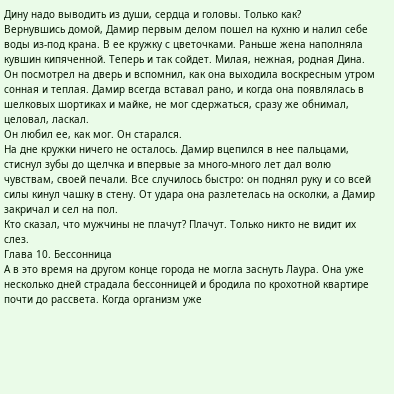Дину надо выводить из души, сердца и головы. Только как?
Вернувшись домой, Дамир первым делом пошел на кухню и налил себе воды из-под крана. В ее кружку с цветочками. Раньше жена наполняла кувшин кипяченной. Теперь и так сойдет. Милая, нежная, родная Дина. Он посмотрел на дверь и вспомнил, как она выходила воскресным утром сонная и теплая. Дамир всегда вставал рано, и когда она появлялась в шелковых шортиках и майке, не мог сдержаться, сразу же обнимал, целовал, ласкал.
Он любил ее, как мог. Он старался.
На дне кружки ничего не осталось. Дамир вцепился в нее пальцами, стиснул зубы до щелчка и впервые за много-много лет дал волю чувствам, своей печали. Все случилось быстро: он поднял руку и со всей силы кинул чашку в стену. От удара она разлетелась на осколки, а Дамир закричал и сел на пол.
Кто сказал, что мужчины не плачут? Плачут. Только никто не видит их слез.
Глава 10. Бессонница
А в это время на другом конце города не могла заснуть Лаура. Она уже несколько дней страдала бессонницей и бродила по крохотной квартире почти до рассвета. Когда организм уже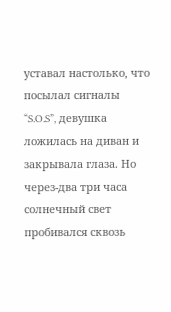уставал настолько, что посылал сигналы “S.O.S”, девушка ложилась на диван и закрывала глаза. Но через-два три часа солнечный свет пробивался сквозь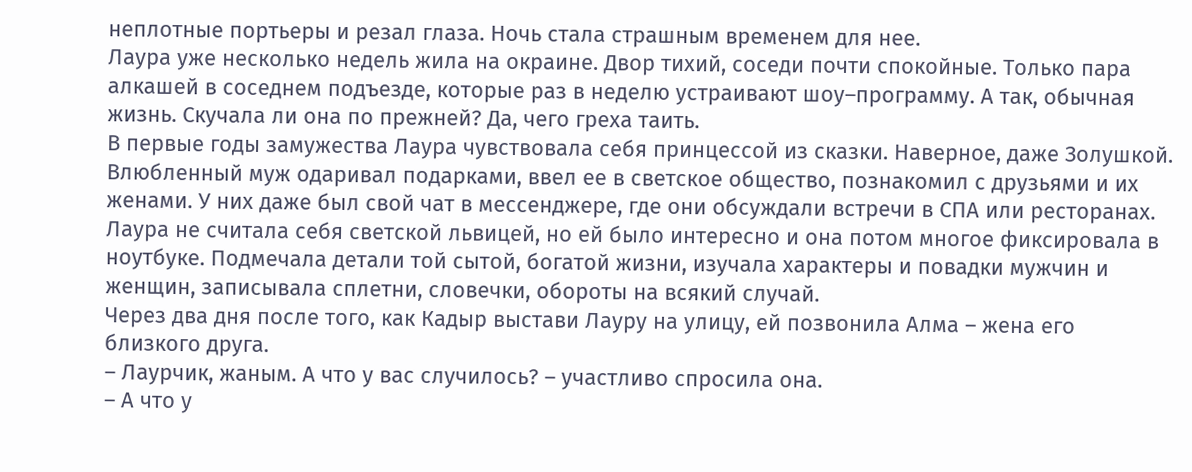неплотные портьеры и резал глаза. Ночь стала страшным временем для нее.
Лаура уже несколько недель жила на окраине. Двор тихий, соседи почти спокойные. Только пара алкашей в соседнем подъезде, которые раз в неделю устраивают шоу–программу. А так, обычная жизнь. Скучала ли она по прежней? Да, чего греха таить.
В первые годы замужества Лаура чувствовала себя принцессой из сказки. Наверное, даже Золушкой. Влюбленный муж одаривал подарками, ввел ее в светское общество, познакомил с друзьями и их женами. У них даже был свой чат в мессенджере, где они обсуждали встречи в СПА или ресторанах. Лаура не считала себя светской львицей, но ей было интересно и она потом многое фиксировала в ноутбуке. Подмечала детали той сытой, богатой жизни, изучала характеры и повадки мужчин и женщин, записывала сплетни, словечки, обороты на всякий случай.
Через два дня после того, как Кадыр выстави Лауру на улицу, ей позвонила Алма – жена его близкого друга.
– Лаурчик, жаным. А что у вас случилось? – участливо спросила она.
– А что у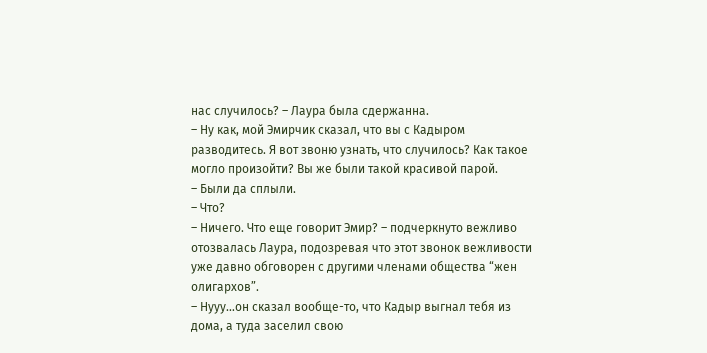нас случилось? – Лаура была сдержанна.
– Ну как, мой Эмирчик сказал, что вы с Кадыром разводитесь. Я вот звоню узнать, что случилось? Как такое могло произойти? Вы же были такой красивой парой.
– Были да сплыли.
– Что?
– Ничего. Что еще говорит Эмир? – подчеркнуто вежливо отозвалась Лаура, подозревая что этот звонок вежливости уже давно обговорен с другими членами общества “жен олигархов”.
– Нууу…он сказал вообще-то, что Кадыр выгнал тебя из дома, а туда заселил свою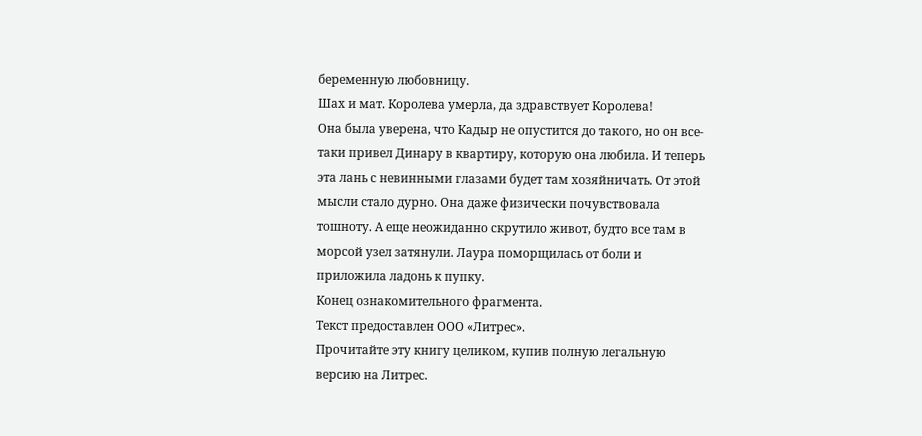беременную любовницу.
Шах и мат. Королева умерла, да здравствует Королева!
Она была уверена, что Кадыр не опустится до такого, но он все-таки привел Динару в квартиру, которую она любила. И теперь эта лань с невинными глазами будет там хозяйничать. От этой мысли стало дурно. Она даже физически почувствовала тошноту. А еще неожиданно скрутило живот, будто все там в морсой узел затянули. Лаура поморщилась от боли и приложила ладонь к пупку.
Конец ознакомительного фрагмента.
Текст предоставлен ООО «Литрес».
Прочитайте эту книгу целиком, купив полную легальную версию на Литрес.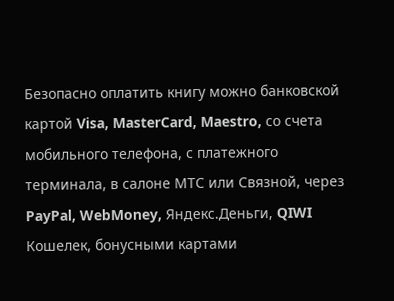Безопасно оплатить книгу можно банковской картой Visa, MasterCard, Maestro, со счета мобильного телефона, с платежного терминала, в салоне МТС или Связной, через PayPal, WebMoney, Яндекс.Деньги, QIWI Кошелек, бонусными картами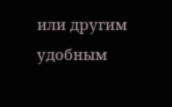или другим удобным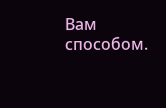Вам способом.